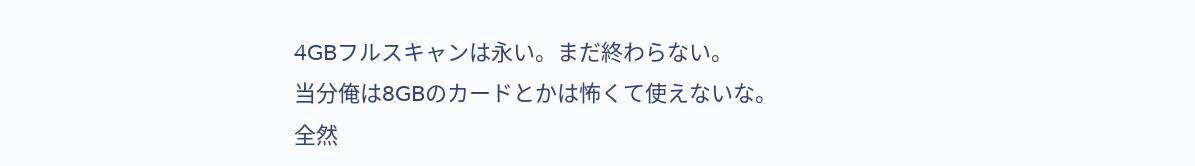4GBフルスキャンは永い。まだ終わらない。
当分俺は8GBのカードとかは怖くて使えないな。
全然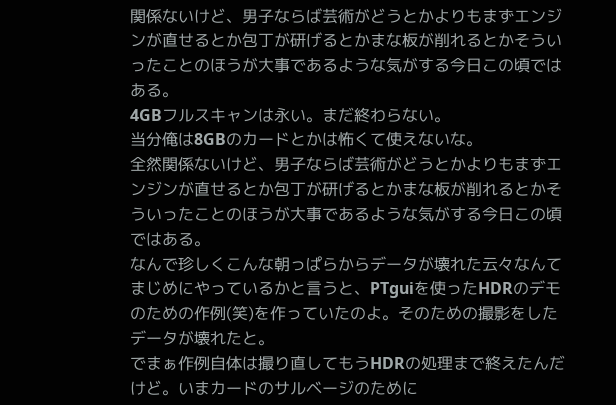関係ないけど、男子ならば芸術がどうとかよりもまずエンジンが直せるとか包丁が研げるとかまな板が削れるとかそういったことのほうが大事であるような気がする今日この頃ではある。
4GBフルスキャンは永い。まだ終わらない。
当分俺は8GBのカードとかは怖くて使えないな。
全然関係ないけど、男子ならば芸術がどうとかよりもまずエンジンが直せるとか包丁が研げるとかまな板が削れるとかそういったことのほうが大事であるような気がする今日この頃ではある。
なんで珍しくこんな朝っぱらからデータが壊れた云々なんてまじめにやっているかと言うと、PTguiを使ったHDRのデモのための作例(笑)を作っていたのよ。そのための撮影をしたデータが壊れたと。
でまぁ作例自体は撮り直してもうHDRの処理まで終えたんだけど。いまカードのサルベージのために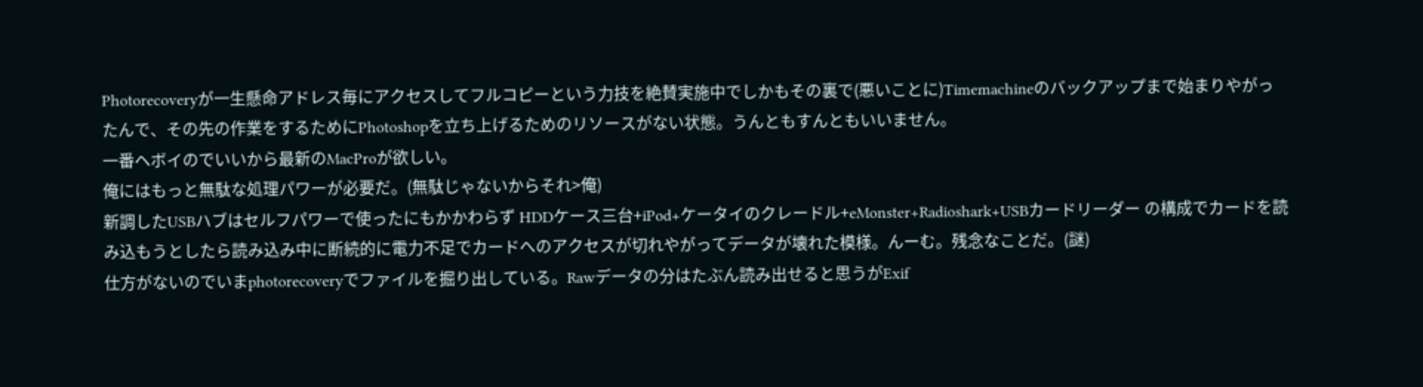Photorecoveryが一生懸命アドレス毎にアクセスしてフルコピーという力技を絶賛実施中でしかもその裏で(悪いことに)Timemachineのバックアップまで始まりやがったんで、その先の作業をするためにPhotoshopを立ち上げるためのリソースがない状態。うんともすんともいいません。
一番ヘボイのでいいから最新のMacProが欲しい。
俺にはもっと無駄な処理パワーが必要だ。(無駄じゃないからそれ>俺)
新調したUSBハブはセルフパワーで使ったにもかかわらず HDDケース三台+iPod+ケータイのクレードル+eMonster+Radioshark+USBカードリーダー の構成でカードを読み込もうとしたら読み込み中に断続的に電力不足でカードへのアクセスが切れやがってデータが壊れた模様。んーむ。残念なことだ。(謎)
仕方がないのでいまphotorecoveryでファイルを掘り出している。Rawデータの分はたぶん読み出せると思うがExif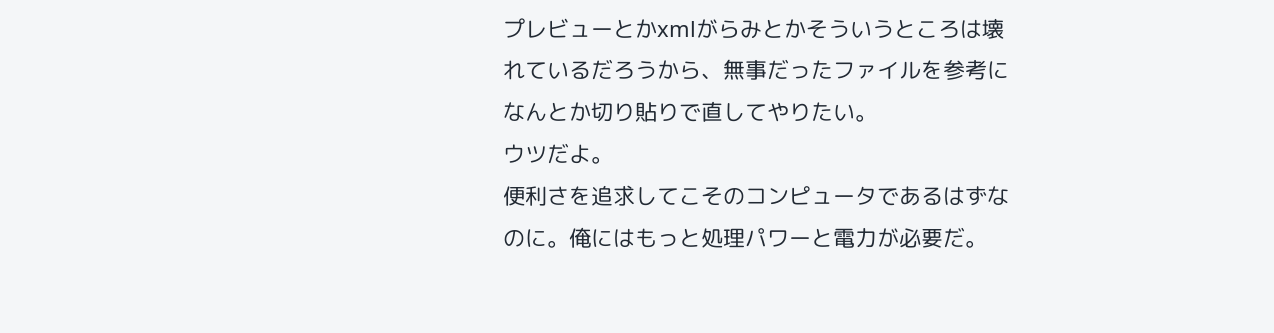プレビューとかxmlがらみとかそういうところは壊れているだろうから、無事だったファイルを参考になんとか切り貼りで直してやりたい。
ウツだよ。
便利さを追求してこそのコンピュータであるはずなのに。俺にはもっと処理パワーと電力が必要だ。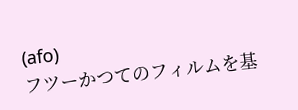(afo)
フツーかつてのフィルムを基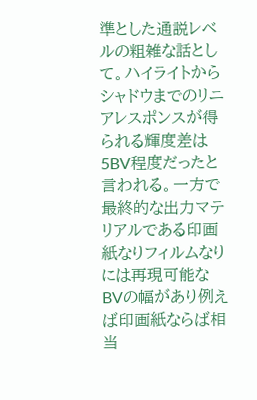準とした通説レベルの粗雑な話として。ハイライトからシャドウまでのリニアレスポンスが得られる輝度差は5BV程度だったと言われる。一方で最終的な出力マテリアルである印画紙なりフィルムなりには再現可能なBVの幅があり例えば印画紙ならば相当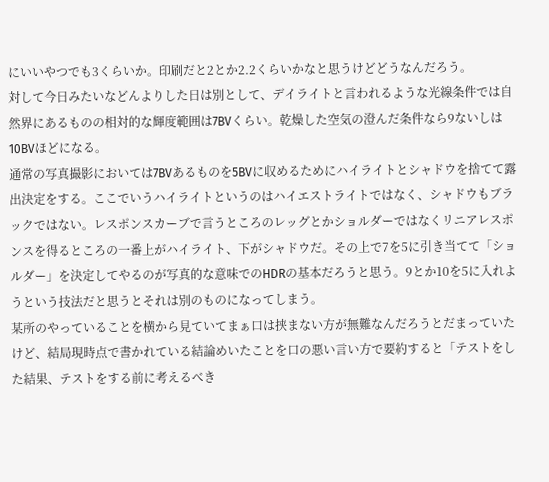にいいやつでも3くらいか。印刷だと2とか2.2くらいかなと思うけどどうなんだろう。
対して今日みたいなどんよりした日は別として、デイライトと言われるような光線条件では自然界にあるものの相対的な輝度範囲は7BVくらい。乾燥した空気の澄んだ条件なら9ないしは10BVほどになる。
通常の写真撮影においては7BVあるものを5BVに収めるためにハイライトとシャドウを捨てて露出決定をする。ここでいうハイライトというのはハイエストライトではなく、シャドウもブラックではない。レスポンスカーブで言うところのレッグとかショルダーではなくリニアレスポンスを得るところの一番上がハイライト、下がシャドウだ。その上で7を5に引き当てて「ショルダー」を決定してやるのが写真的な意味でのHDRの基本だろうと思う。9とか10を5に入れようという技法だと思うとそれは別のものになってしまう。
某所のやっていることを横から見ていてまぁ口は挟まない方が無難なんだろうとだまっていたけど、結局現時点で書かれている結論めいたことを口の悪い言い方で要約すると「テストをした結果、テストをする前に考えるべき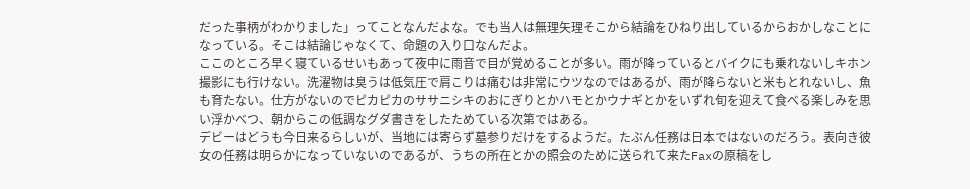だった事柄がわかりました」ってことなんだよな。でも当人は無理矢理そこから結論をひねり出しているからおかしなことになっている。そこは結論じゃなくて、命題の入り口なんだよ。
ここのところ早く寝ているせいもあって夜中に雨音で目が覚めることが多い。雨が降っているとバイクにも乗れないしキホン撮影にも行けない。洗濯物は臭うは低気圧で肩こりは痛むは非常にウツなのではあるが、雨が降らないと米もとれないし、魚も育たない。仕方がないのでピカピカのササニシキのおにぎりとかハモとかウナギとかをいずれ旬を迎えて食べる楽しみを思い浮かべつ、朝からこの低調なグダ書きをしたためている次第ではある。
デビーはどうも今日来るらしいが、当地には寄らず墓参りだけをするようだ。たぶん任務は日本ではないのだろう。表向き彼女の任務は明らかになっていないのであるが、うちの所在とかの照会のために送られて来たFaxの原稿をし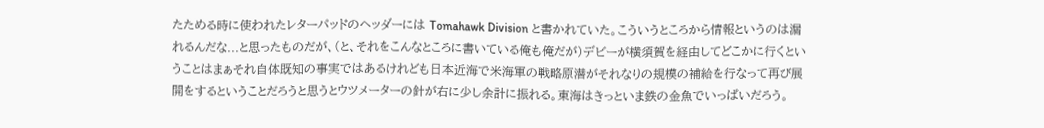たためる時に使われたレターパッドのヘッダーには Tomahawk Division と書かれていた。こういうところから情報というのは漏れるんだな...と思ったものだが、(と、それをこんなところに書いている俺も俺だが)デビーが横須賀を経由してどこかに行くということはまぁそれ自体既知の事実ではあるけれども日本近海で米海軍の戦略原潜がそれなりの規模の補給を行なって再び展開をするということだろうと思うとウツメーターの針が右に少し余計に振れる。東海はきっといま鉄の金魚でいっぱいだろう。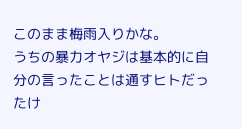このまま梅雨入りかな。
うちの暴力オヤジは基本的に自分の言ったことは通すヒトだったけ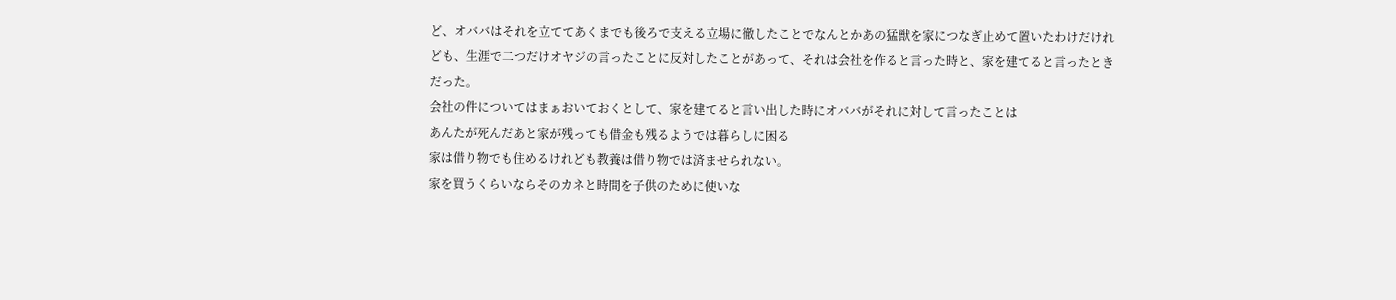ど、オババはそれを立ててあくまでも後ろで支える立場に徹したことでなんとかあの猛獣を家につなぎ止めて置いたわけだけれども、生涯で二つだけオヤジの言ったことに反対したことがあって、それは会社を作ると言った時と、家を建てると言ったときだった。
会社の件についてはまぁおいておくとして、家を建てると言い出した時にオババがそれに対して言ったことは
あんたが死んだあと家が残っても借金も残るようでは暮らしに困る
家は借り物でも住めるけれども教養は借り物では済ませられない。
家を買うくらいならそのカネと時間を子供のために使いな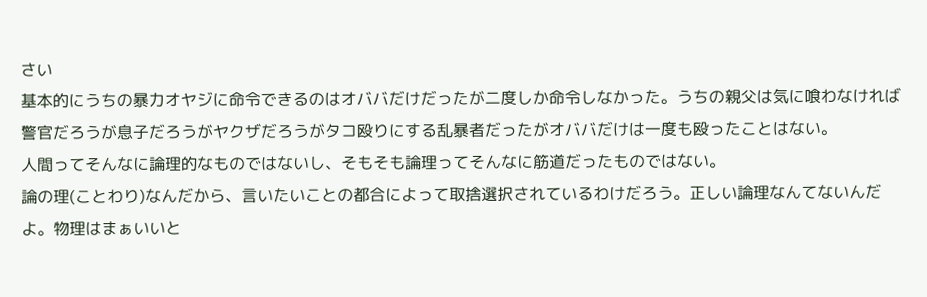さい
基本的にうちの暴力オヤジに命令できるのはオババだけだったが二度しか命令しなかった。うちの親父は気に喰わなければ警官だろうが息子だろうがヤクザだろうがタコ殴りにする乱暴者だったがオババだけは一度も殴ったことはない。
人間ってそんなに論理的なものではないし、そもそも論理ってそんなに筋道だったものではない。
論の理(ことわり)なんだから、言いたいことの都合によって取捨選択されているわけだろう。正しい論理なんてないんだよ。物理はまぁいいと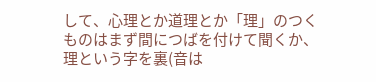して、心理とか道理とか「理」のつくものはまず間につばを付けて聞くか、理という字を裏(音は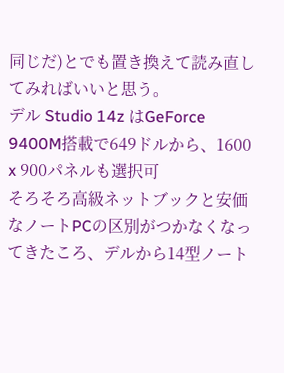同じだ)とでも置き換えて読み直してみればいいと思う。
デル Studio 14z はGeForce 9400M搭載で649ドルから、1600 x 900パネルも選択可
そろそろ高級ネットブックと安価なノートPCの区別がつかなくなってきたころ、デルから14型ノート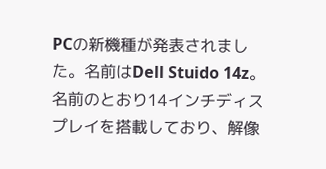PCの新機種が発表されました。名前はDell Stuido 14z。名前のとおり14インチディスプレイを搭載しており、解像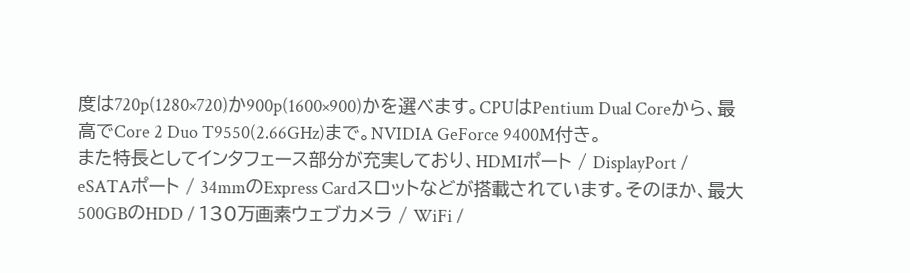度は720p(1280×720)か900p(1600×900)かを選べます。CPUはPentium Dual Coreから、最高でCore 2 Duo T9550(2.66GHz)まで。NVIDIA GeForce 9400M付き。
また特長としてインタフェース部分が充実しており、HDMIポート / DisplayPort / eSATAポート / 34mmのExpress Cardスロットなどが搭載されています。そのほか、最大500GBのHDD / 130万画素ウェブカメラ / WiFi /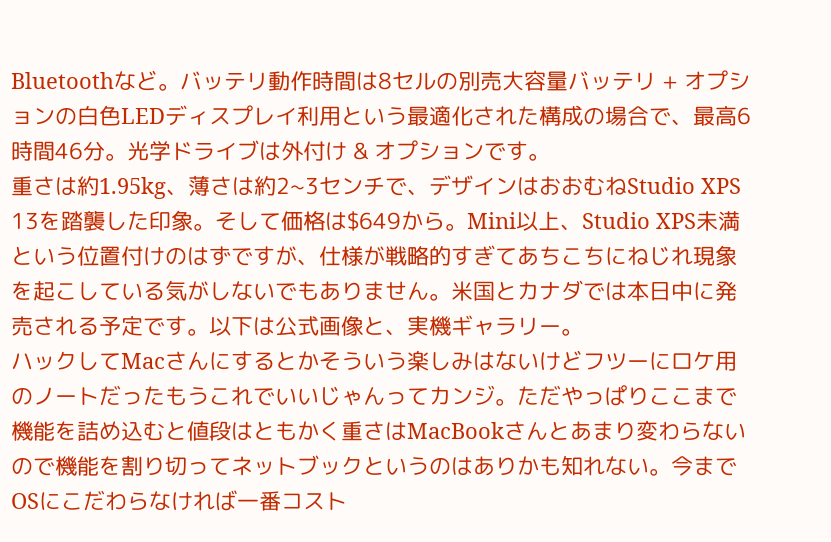Bluetoothなど。バッテリ動作時間は8セルの別売大容量バッテリ + オプションの白色LEDディスプレイ利用という最適化された構成の場合で、最高6時間46分。光学ドライブは外付け & オプションです。
重さは約1.95kg、薄さは約2~3センチで、デザインはおおむねStudio XPS 13を踏襲した印象。そして価格は$649から。Mini以上、Studio XPS未満という位置付けのはずですが、仕様が戦略的すぎてあちこちにねじれ現象を起こしている気がしないでもありません。米国とカナダでは本日中に発売される予定です。以下は公式画像と、実機ギャラリー。
ハックしてMacさんにするとかそういう楽しみはないけどフツーにロケ用のノートだったもうこれでいいじゃんってカンジ。ただやっぱりここまで機能を詰め込むと値段はともかく重さはMacBookさんとあまり変わらないので機能を割り切ってネットブックというのはありかも知れない。今までOSにこだわらなければ一番コスト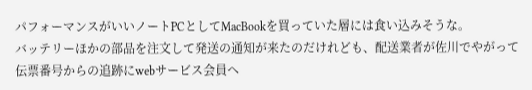パフォーマンスがいいノートPCとしてMacBookを買っていた層には食い込みそうな。
バッテリーほかの部品を注文して発送の通知が来たのだけれども、配送業者が佐川でやがって伝票番号からの追跡にwebサービス会員へ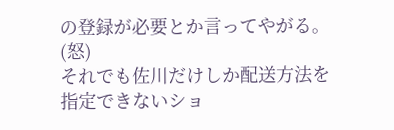の登録が必要とか言ってやがる。(怒)
それでも佐川だけしか配送方法を指定できないショ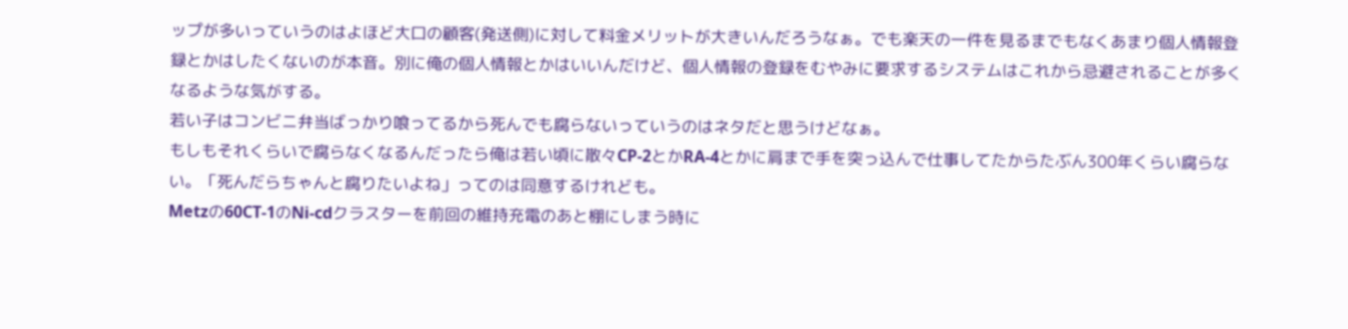ップが多いっていうのはよほど大口の顧客(発送側)に対して料金メリットが大きいんだろうなぁ。でも楽天の一件を見るまでもなくあまり個人情報登録とかはしたくないのが本音。別に俺の個人情報とかはいいんだけど、個人情報の登録をむやみに要求するシステムはこれから忌避されることが多くなるような気がする。
若い子はコンビニ弁当ばっかり喰ってるから死んでも腐らないっていうのはネタだと思うけどなぁ。
もしもそれくらいで腐らなくなるんだったら俺は若い頃に散々CP-2とかRA-4とかに肩まで手を突っ込んで仕事してたからたぶん300年くらい腐らない。「死んだらちゃんと腐りたいよね」ってのは同意するけれども。
Metzの60CT-1のNi-cdクラスターを前回の維持充電のあと棚にしまう時に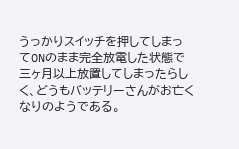うっかりスイッチを押してしまってONのまま完全放電した状態で三ヶ月以上放置してしまったらしく、どうもバッテリーさんがお亡くなりのようである。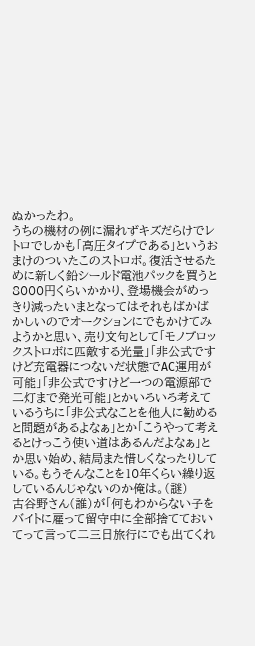ぬかったわ。
うちの機材の例に漏れずキズだらけでレトロでしかも「高圧タイプである」というおまけのついたこのストロボ。復活させるために新しく鉛シールド電池パックを買うと8000円くらいかかり、登場機会がめっきり減ったいまとなってはそれもばかばかしいのでオークションにでもかけてみようかと思い、売り文句として「モノブロックストロボに匹敵する光量」「非公式ですけど充電器につないだ状態でAC運用が可能」「非公式ですけど一つの電源部で二灯まで発光可能」とかいろいろ考えているうちに「非公式なことを他人に勧めると問題があるよなぁ」とか「こうやって考えるとけっこう使い道はあるんだよなぁ」とか思い始め、結局また惜しくなったりしている。もうそんなことを10年くらい繰り返しているんじゃないのか俺は。(謎)
古谷野さん(誰)が「何もわからない子をバイトに雇って留守中に全部捨てておいてって言って二三日旅行にでも出てくれ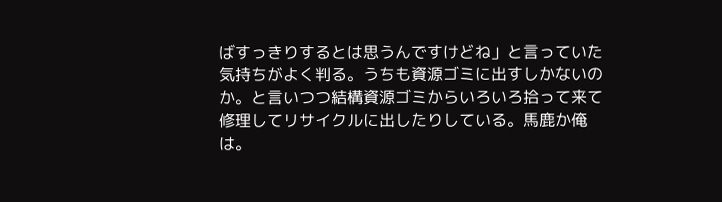ばすっきりするとは思うんですけどね」と言っていた気持ちがよく判る。うちも資源ゴミに出すしかないのか。と言いつつ結構資源ゴミからいろいろ拾って来て修理してリサイクルに出したりしている。馬鹿か俺は。